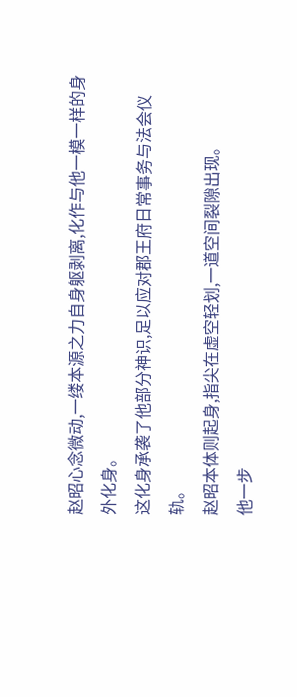赵昭心念微动,一缕本源之力自身躯剥离,化作与他一模一样的身外化身。
这化身承袭了他部分神识,足以应对郡王府日常事务与法会仪轨。
赵昭本体则起身,指尖在虚空轻划,一道空间裂隙出现。
他一步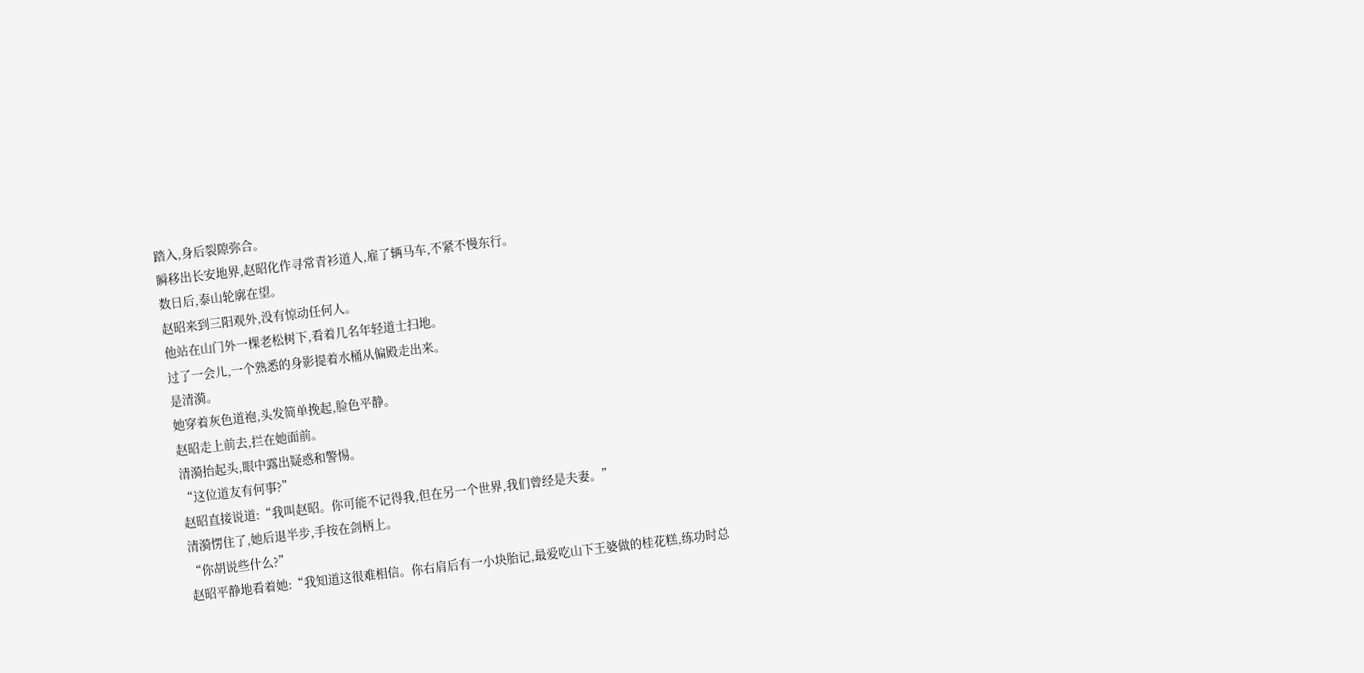踏入,身后裂隙弥合。
瞬移出长安地界,赵昭化作寻常青衫道人,雇了辆马车,不紧不慢东行。
数日后,泰山轮廓在望。
赵昭来到三阳观外,没有惊动任何人。
他站在山门外一棵老松树下,看着几名年轻道士扫地。
过了一会儿,一个熟悉的身影提着水桶从偏殿走出来。
是清漪。
她穿着灰色道袍,头发简单挽起,脸色平静。
赵昭走上前去,拦在她面前。
清漪抬起头,眼中露出疑惑和警惕。
“这位道友有何事?”
赵昭直接说道:“我叫赵昭。你可能不记得我,但在另一个世界,我们曾经是夫妻。”
清漪愣住了,她后退半步,手按在剑柄上。
“你胡说些什么?”
赵昭平静地看着她:“我知道这很难相信。你右肩后有一小块胎记,最爱吃山下王婆做的桂花糕,练功时总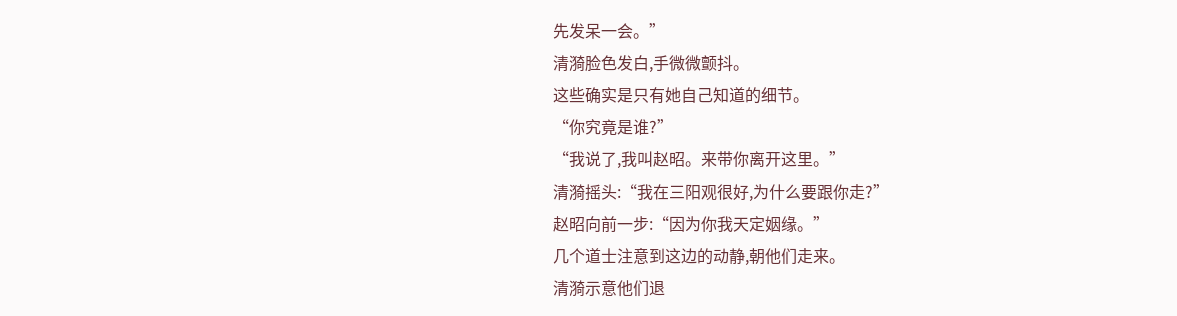先发呆一会。”
清漪脸色发白,手微微颤抖。
这些确实是只有她自己知道的细节。
“你究竟是谁?”
“我说了,我叫赵昭。来带你离开这里。”
清漪摇头:“我在三阳观很好,为什么要跟你走?”
赵昭向前一步:“因为你我天定姻缘。”
几个道士注意到这边的动静,朝他们走来。
清漪示意他们退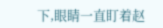下,眼睛一直盯着赵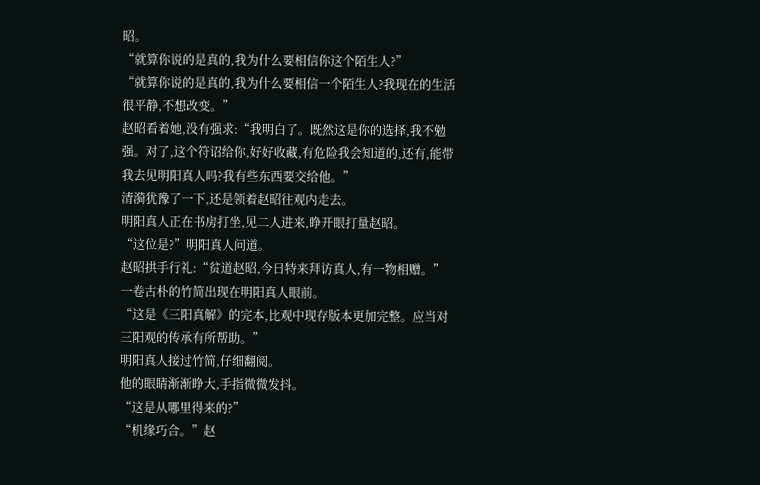昭。
“就算你说的是真的,我为什么要相信你这个陌生人?”
“就算你说的是真的,我为什么要相信一个陌生人?我现在的生活很平静,不想改变。”
赵昭看着她,没有强求:“我明白了。既然这是你的选择,我不勉强。对了,这个符诏给你,好好收藏,有危险我会知道的,还有,能带我去见明阳真人吗?我有些东西要交给他。”
清漪犹豫了一下,还是领着赵昭往观内走去。
明阳真人正在书房打坐,见二人进来,睁开眼打量赵昭。
“这位是?”明阳真人问道。
赵昭拱手行礼:“贫道赵昭,今日特来拜访真人,有一物相赠。”
一卷古朴的竹简出现在明阳真人眼前。
“这是《三阳真解》的完本,比观中现存版本更加完整。应当对三阳观的传承有所帮助。”
明阳真人接过竹简,仔细翻阅。
他的眼睛渐渐睁大,手指微微发抖。
“这是从哪里得来的?”
“机缘巧合。”赵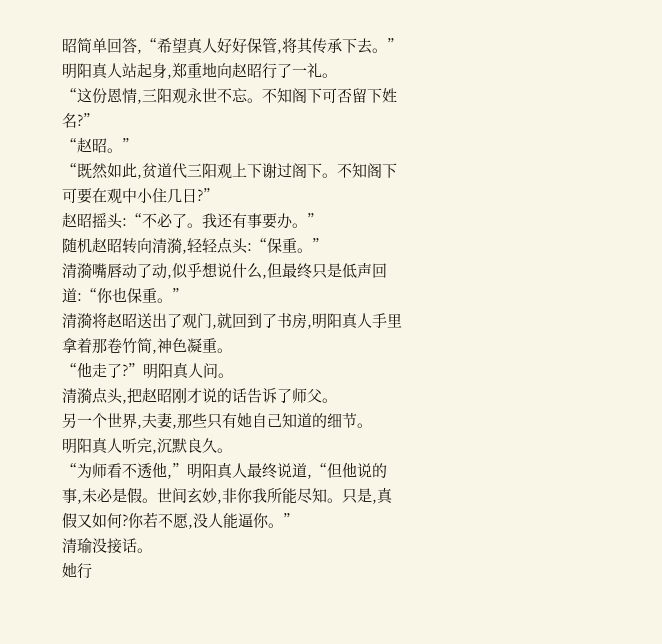昭简单回答,“希望真人好好保管,将其传承下去。”
明阳真人站起身,郑重地向赵昭行了一礼。
“这份恩情,三阳观永世不忘。不知阁下可否留下姓名?”
“赵昭。”
“既然如此,贫道代三阳观上下谢过阁下。不知阁下可要在观中小住几日?”
赵昭摇头:“不必了。我还有事要办。”
随机赵昭转向清漪,轻轻点头:“保重。”
清漪嘴唇动了动,似乎想说什么,但最终只是低声回道:“你也保重。”
清漪将赵昭送出了观门,就回到了书房,明阳真人手里拿着那卷竹简,神色凝重。
“他走了?”明阳真人问。
清漪点头,把赵昭刚才说的话告诉了师父。
另一个世界,夫妻,那些只有她自己知道的细节。
明阳真人听完,沉默良久。
“为师看不透他,”明阳真人最终说道,“但他说的事,未必是假。世间玄妙,非你我所能尽知。只是,真假又如何?你若不愿,没人能逼你。”
清瑜没接话。
她行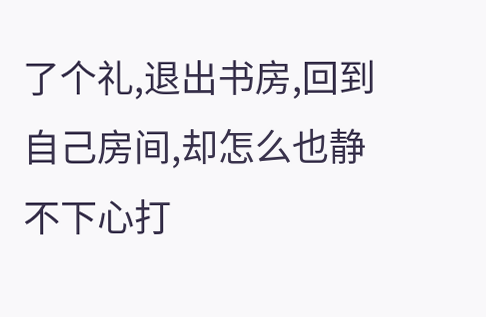了个礼,退出书房,回到自己房间,却怎么也静不下心打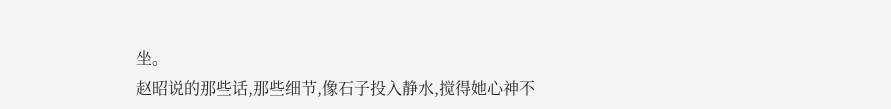坐。
赵昭说的那些话,那些细节,像石子投入静水,搅得她心神不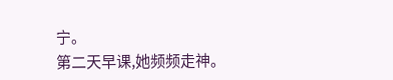宁。
第二天早课,她频频走神。